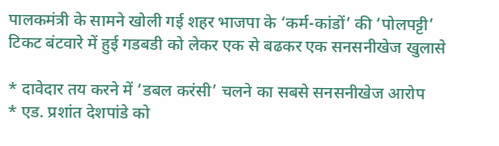पालकमंत्री के सामने खोली गई शहर भाजपा के ‘कर्म-कांडों’ की ‘पोलपट्टी’
टिकट बंटवारे में हुई गडबडी को लेकर एक से बढकर एक सनसनीखेज खुलासे

* दावेदार तय करने में ‘डबल करंसी’ चलने का सबसे सनसनीखेज आरोप
* एड. प्रशांत देशपांडे को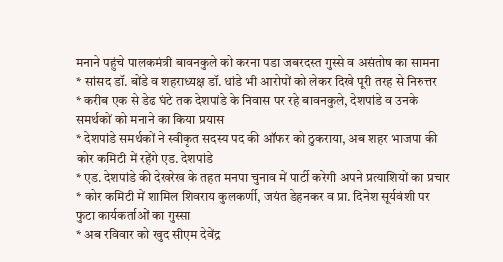मनाने पहुंचे पालकमंत्री बावनकुले को करना पडा जबरदस्त गुस्से व असंतोष का सामना
* सांसद डॉ. बोंडे व शहराध्यक्ष डॉ. धांडे भी आरोपों को लेकर दिखे पूरी तरह से निरुत्तर
* करीब एक से डेढ घंटे तक देशपांडे के निवास पर रहे बावनकुले, देशपांडे व उनके समर्थकों को मनाने का किया प्रयास
* देशपांडे समर्थकों ने स्वीकृत सदस्य पद की ऑफर को ठुकराया, अब शहर भाजपा की कोर कमिटी में रहेंगे एड. देशपांडे
* एड. देशपांडे की देखरेख के तहत मनपा चुनाव में पार्टी करेगी अपने प्रत्याशियों का प्रचार
* कोर कमिटी में शामिल शिवराय कुलकर्णी, जयंत डेहनकर व प्रा. दिनेश सूर्यवंशी पर फुटा कार्यकर्ताओं का गुस्सा
* अब रविवार को खुद सीएम देवेंद्र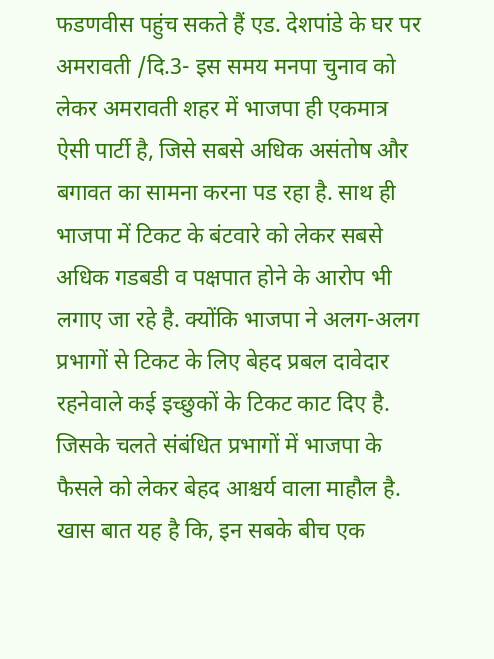फडणवीस पहुंच सकते हैं एड. देशपांडे के घर पर
अमरावती /दि.3- इस समय मनपा चुनाव को लेकर अमरावती शहर में भाजपा ही एकमात्र ऐसी पार्टी है, जिसे सबसे अधिक असंतोष और बगावत का सामना करना पड रहा है. साथ ही भाजपा में टिकट के बंटवारे को लेकर सबसे अधिक गडबडी व पक्षपात होने के आरोप भी लगाए जा रहे है. क्योंकि भाजपा ने अलग-अलग प्रभागों से टिकट के लिए बेहद प्रबल दावेदार रहनेवाले कई इच्छुकों के टिकट काट दिए है. जिसके चलते संबंधित प्रभागों में भाजपा के फैसले को लेकर बेहद आश्चर्य वाला माहौल है. खास बात यह है कि, इन सबके बीच एक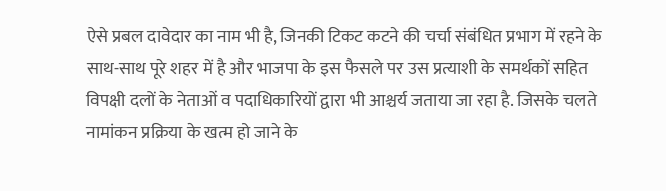ऐसे प्रबल दावेदार का नाम भी है, जिनकी टिकट कटने की चर्चा संबंधित प्रभाग में रहने के साथ-साथ पूरे शहर में है और भाजपा के इस फैसले पर उस प्रत्याशी के समर्थकों सहित विपक्षी दलों के नेताओं व पदाधिकारियों द्वारा भी आश्चर्य जताया जा रहा है. जिसके चलते नामांकन प्रक्रिया के खत्म हो जाने के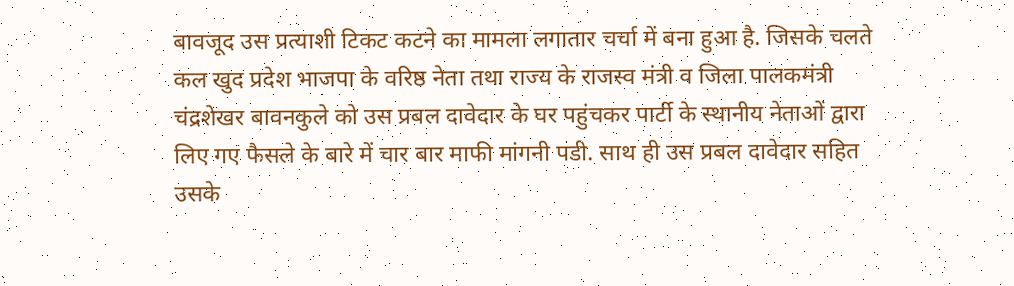बावजूद उस प्रत्याशी टिकट कटने का मामला लगातार चर्चा में बना हुआ है. जिसके चलते कल खुद प्रदेश भाजपा के वरिष्ठ नेता तथा राज्य के राजस्व मंत्री व जिला पालकमंत्री चंद्रशेखर बावनकुले को उस प्रबल दावेदार के घर पहुंचकर पार्टी के स्थानीय नेताओं द्वारा लिए गए फैसले के बारे में चार बार माफी मांगनी पडी. साथ ही उस प्रबल दावेदार सहित उसके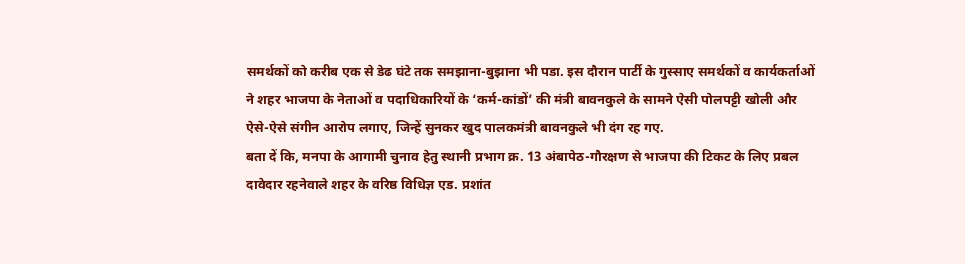समर्थकों को करीब एक से डेढ घंटे तक समझाना-बुझाना भी पडा. इस दौरान पार्टी के गुस्साए समर्थकों व कार्यकर्ताओं ने शहर भाजपा के नेताओं व पदाधिकारियों के ‘कर्म-कांडों’ की मंत्री बावनकुले के सामने ऐसी पोलपट्टी खोली और ऐसे-ऐसे संगीन आरोप लगाए, जिन्हें सुनकर खुद पालकमंत्री बावनकुले भी दंग रह गए.
बता दें कि, मनपा के आगामी चुनाव हेतु स्थानी प्रभाग क्र. 13 अंबापेठ-गौरक्षण से भाजपा की टिकट के लिए प्रबल दावेदार रहनेवाले शहर के वरिष्ठ विधिज्ञ एड. प्रशांत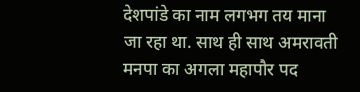देशपांडे का नाम लगभग तय माना जा रहा था. साथ ही साथ अमरावती मनपा का अगला महापौर पद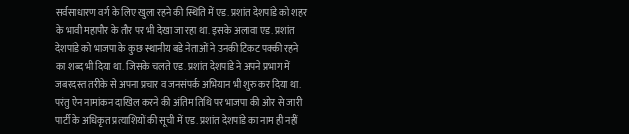सर्वसाधारण वर्ग के लिए खुला रहने की स्थिति में एड. प्रशांत देशपांडे को शहर के भावी महापौर के तौर पर भी देखा जा रहा था. इसके अलावा एड. प्रशांत देशपांडे को भाजपा के कुछ स्थानीय बडे नेताओं ने उनकी टिकट पक्की रहने का शब्द भी दिया था. जिसके चलते एड. प्रशांत देशपांडे ने अपने प्रभाग में जबरदस्त तरीके से अपना प्रचार व जनसंपर्क अभियान भी शुरु कर दिया था. परंतु ऐन नामांकन दाखिल करने की अंतिम तिथि पर भाजपा की ओर से जारी पार्टी के अधिकृत प्रत्याशियों की सूची में एड. प्रशांत देशपांडे का नाम ही नहीं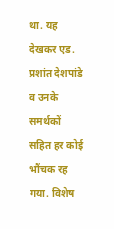था. यह देखकर एड. प्रशांत देशपांडे व उनके समर्थकों सहित हर कोई भौंचक रह गया. विशेष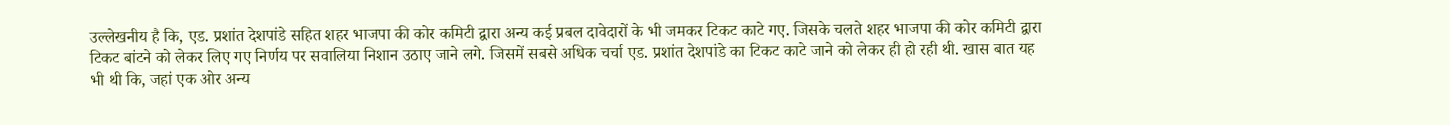उल्लेखनीय है कि, एड. प्रशांत देशपांडे सहित शहर भाजपा की कोर कमिटी द्वारा अन्य कई प्रबल दावेदारों के भी जमकर टिकट काटे गए. जिसके चलते शहर भाजपा की कोर कमिटी द्वारा टिकट बांटने को लेकर लिए गए निर्णय पर सवालिया निशान उठाए जाने लगे. जिसमें सबसे अधिक चर्चा एड. प्रशांत देशपांडे का टिकट काटे जाने को लेकर ही हो रही थी. खास बात यह भी थी कि, जहां एक ओर अन्य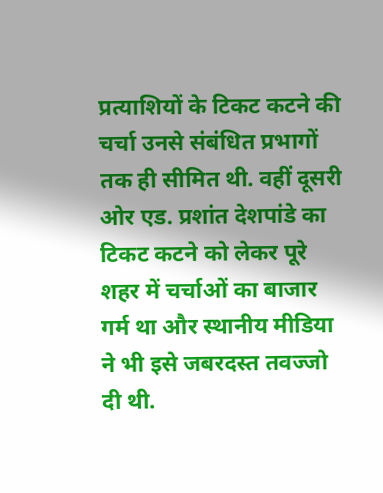प्रत्याशियों के टिकट कटने की चर्चा उनसे संबंधित प्रभागों तक ही सीमित थी. वहीं दूसरी ओर एड. प्रशांत देशपांडे का टिकट कटने को लेकर पूरे शहर में चर्चाओं का बाजार गर्म था और स्थानीय मीडिया ने भी इसे जबरदस्त तवज्जो दी थी.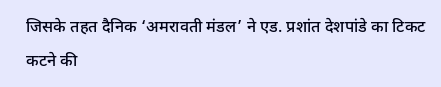जिसके तहत दैनिक ‘अमरावती मंडल’ ने एड. प्रशांत देशपांडे का टिकट कटने की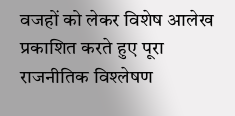वजहों को लेकर विशेष आलेख प्रकाशित करते हुए पूरा राजनीतिक विश्लेषण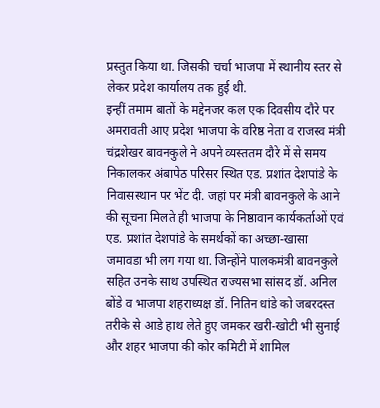प्रस्तुत किया था. जिसकी चर्चा भाजपा में स्थानीय स्तर से लेकर प्रदेश कार्यालय तक हुई थी.
इन्हीं तमाम बातों के मद्देनजर कल एक दिवसीय दौरे पर अमरावती आए प्रदेश भाजपा के वरिष्ठ नेता व राजस्व मंत्री चंद्रशेखर बावनकुले ने अपने व्यस्ततम दौरे में से समय निकालकर अंबापेठ परिसर स्थित एड. प्रशांत देशपांडे के निवासस्थान पर भेंट दी. जहां पर मंत्री बावनकुले के आने की सूचना मिलते ही भाजपा के निष्ठावान कार्यकर्ताओं एवं एड. प्रशांत देशपांडे के समर्थकों का अच्छा-खासा जमावडा भी लग गया था. जिन्होंने पालकमंत्री बावनकुले सहित उनके साथ उपस्थित राज्यसभा सांसद डॉ. अनिल बोंडे व भाजपा शहराध्यक्ष डॉ. नितिन धांडे को जबरदस्त तरीके से आडे हाथ लेते हुए जमकर खरी-खोटी भी सुनाई और शहर भाजपा की कोर कमिटी में शामिल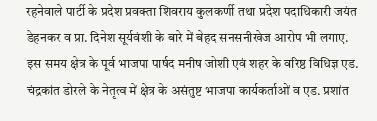रहनेवाले पार्टी के प्रदेश प्रवक्ता शिवराय कुलकर्णी तथा प्रदेश पदाधिकारी जयंत डेहनकर व प्रा. दिनेश सूर्यवंशी के बारे में बेहद सनसनीखेज आरोप भी लगाए.
इस समय क्षेत्र के पूर्व भाजपा पार्षद मनीष जोशी एवं शहर के वरिष्ठ विधिज्ञ एड. चंद्रकांत डोरले के नेतृत्व में क्षेत्र के असंतुष्ट भाजपा कार्यकर्ताओं व एड. प्रशांत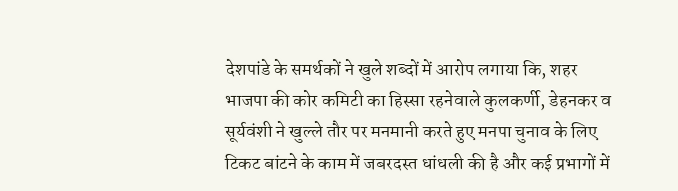देशपांडे के समर्थकों ने खुले शब्दों में आरोप लगाया कि, शहर भाजपा की कोर कमिटी का हिस्सा रहनेवाले कुलकर्णी, डेहनकर व सूर्यवंशी ने खुल्ले तौर पर मनमानी करते हुए मनपा चुनाव के लिए टिकट बांटने के काम में जबरदस्त धांधली की है और कई प्रभागों में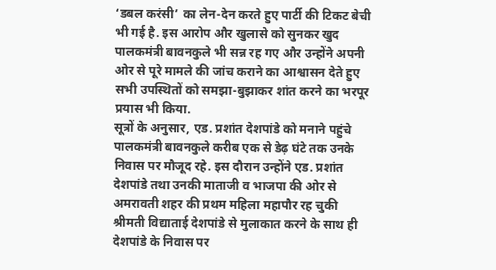‘डबल करंसी’ का लेन-देन करते हुए पार्टी की टिकट बेची भी गई है. इस आरोप और खुलासे को सुनकर खुद पालकमंत्री बावनकुले भी सन्न रह गए और उन्होंने अपनी ओर से पूरे मामले की जांच कराने का आश्वासन देते हुए सभी उपस्थितों को समझा-बुझाकर शांत करने का भरपूर प्रयास भी किया.
सूत्रों के अनुसार, एड. प्रशांत देशपांडे को मनाने पहुंचे पालकमंत्री बावनकुले करीब एक से डेढ़ घंटे तक उनके निवास पर मौजूद रहे. इस दौरान उन्होंने एड. प्रशांत देशपांडे तथा उनकी माताजी व भाजपा की ओर से अमरावती शहर की प्रथम महिला महापौर रह चुकी श्रीमती विद्याताई देशपांडे से मुलाकात करने के साथ ही देशपांडे के निवास पर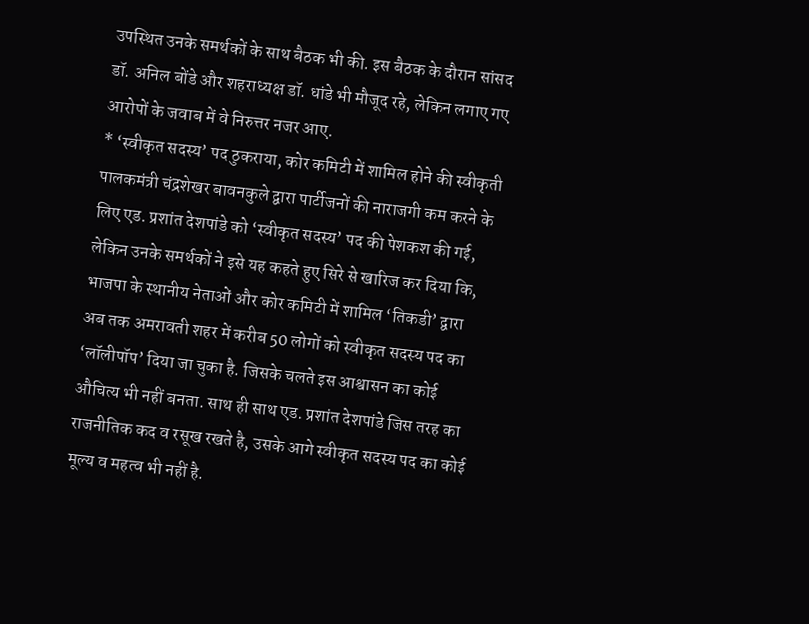उपस्थित उनके समर्थकों के साथ बैठक भी की. इस बैठक के दौरान सांसद डॉ. अनिल बोंडे और शहराध्यक्ष डॉ. धांडे भी मौजूद रहे, लेकिन लगाए गए आरोपों के जवाब में वे निरुत्तर नजर आए.
* ‘स्वीकृत सदस्य’ पद ठुकराया, कोर कमिटी में शामिल होने की स्वीकृती
पालकमंत्री चंद्रशेखर बावनकुले द्वारा पार्टीजनों की नाराजगी कम करने के लिए एड. प्रशांत देशपांडे को ‘स्वीकृत सदस्य’ पद की पेशकश की गई, लेकिन उनके समर्थकों ने इसे यह कहते हुए सिरे से खारिज कर दिया कि, भाजपा के स्थानीय नेताओं और कोर कमिटी में शामिल ‘तिकडी’ द्वारा अब तक अमरावती शहर में करीब 50 लोगों को स्वीकृत सदस्य पद का ‘लॉलीपॉप’ दिया जा चुका है. जिसके चलते इस आश्वासन का कोई औचित्य भी नहीं बनता. साथ ही साथ एड. प्रशांत देशपांडे जिस तरह का राजनीतिक कद व रसूख रखते है, उसके आगे स्वीकृत सदस्य पद का कोई मूल्य व महत्व भी नहीं है.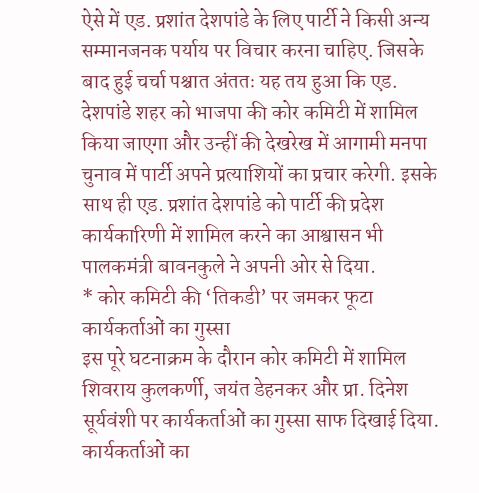ऐसे में एड. प्रशांत देशपांडे के लिए पार्टी ने किसी अन्य सम्मानजनक पर्याय पर विचार करना चाहिए. जिसके बाद हुई चर्चा पश्चात अंततः यह तय हुआ कि एड. देशपांडे शहर को भाजपा की कोर कमिटी में शामिल किया जाएगा और उन्हीं की देखरेख में आगामी मनपा चुनाव में पार्टी अपने प्रत्याशियों का प्रचार करेगी. इसके साथ ही एड. प्रशांत देशपांडे को पार्टी की प्रदेश कार्यकारिणी में शामिल करने का आश्वासन भी पालकमंत्री बावनकुले ने अपनी ओर से दिया.
* कोर कमिटी की ‘तिकडी’ पर जमकर फूटा कार्यकर्ताओं का गुस्सा
इस पूरे घटनाक्रम के दौरान कोर कमिटी में शामिल शिवराय कुलकर्णी, जयंत डेहनकर और प्रा. दिनेश सूर्यवंशी पर कार्यकर्ताओं का गुस्सा साफ दिखाई दिया. कार्यकर्ताओं का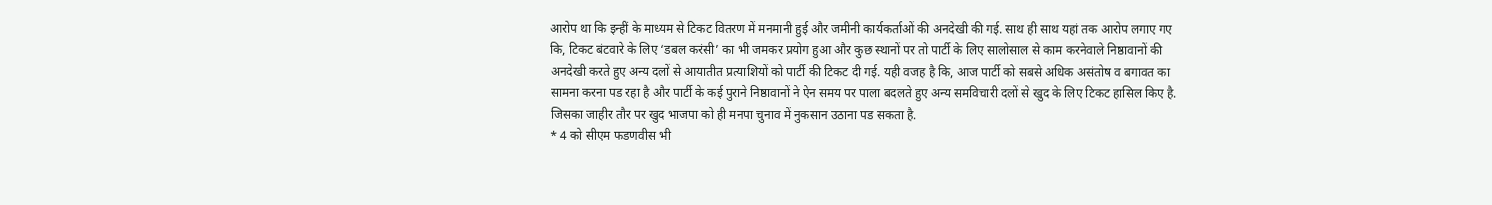आरोप था कि इन्हीं के माध्यम से टिकट वितरण में मनमानी हुई और जमीनी कार्यकर्ताओं की अनदेखी की गई. साथ ही साथ यहां तक आरोप लगाए गए कि, टिकट बंटवारे के लिए ‘डबल करंसी’ का भी जमकर प्रयोग हुआ और कुछ स्थानों पर तो पार्टी के लिए सालोसाल से काम करनेवाले निष्ठावानों की अनदेखी करते हुए अन्य दलों से आयातीत प्रत्याशियों को पार्टी की टिकट दी गई. यही वजह है कि, आज पार्टी को सबसे अधिक असंतोष व बगावत का सामना करना पड रहा है और पार्टी के कई पुराने निष्ठावानों ने ऐन समय पर पाला बदलते हुए अन्य समविचारी दलों से खुद के लिए टिकट हासिल किए है. जिसका जाहीर तौर पर खुद भाजपा को ही मनपा चुनाव में नुकसान उठाना पड सकता है.
* 4 को सीएम फडणवीस भी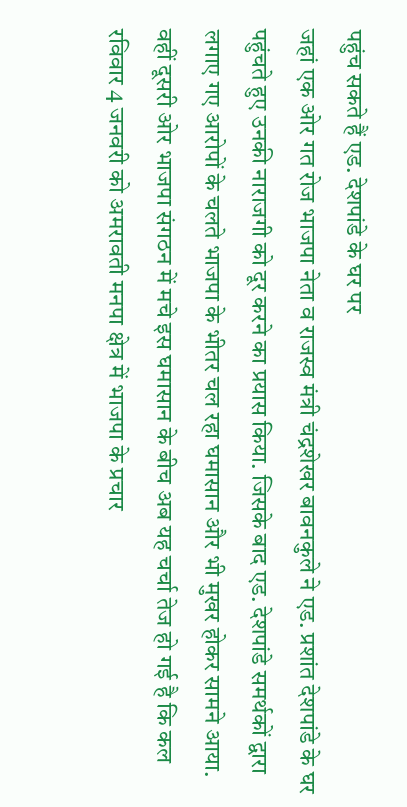पहुंच सकते हैं एड. देशपांडे के घर पर
जहां एक ओर गत रोज भाजपा नेता व राजस्व मंत्री चंद्रशेखर बावनकुले ने एड. प्रशांत देशपांडे के घर पहुंचते हुए उनकी नाराजगी को दूर करने का प्रयास किया. जिसके बाद एड. देशपांडे समर्थकों द्वारा लगाए गए आरोपों के चलते भाजपा के भीतर चल रहा घमासान और भी मुखर होकर सामने आया. वहीं दूसरी ओर भाजपा संगठन में मचे इस घमासान के बीच अब यह चर्चा तेज हो गई है कि कल रविवार 4 जनवरी को अमरावती मनपा क्षेत्र में भाजपा के प्रचार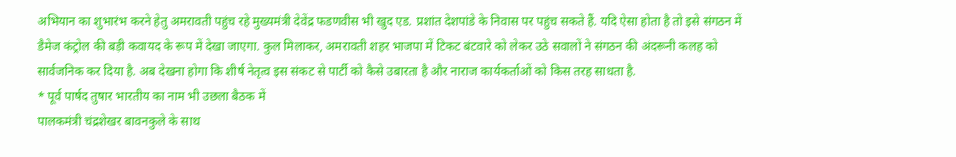अभियान का शुभारंभ करने हेतु अमरावती पहुंच रहे मुख्यमंत्री देवेंद्र फडणवीस भी खुद एड. प्रशांत देशपांडे के निवास पर पहुंच सकते हैं. यदि ऐसा होता है तो इसे संगठन में डैमेज कंट्रोल की बड़ी कवायद के रूप में देखा जाएगा. कुल मिलाकर, अमरावती शहर भाजपा में टिकट बंटवारे को लेकर उठे सवालों ने संगठन की अंदरूनी कलह को सार्वजनिक कर दिया है. अब देखना होगा कि शीर्ष नेतृत्व इस संकट से पार्टी को कैसे उबारता है और नाराज कार्यकर्ताओं को किस तरह साधता है.
* पूर्व पार्षद तुषार भारतीय का नाम भी उछला बैठक में
पालकमंत्री चंद्रशेखर बावनकुले के साथ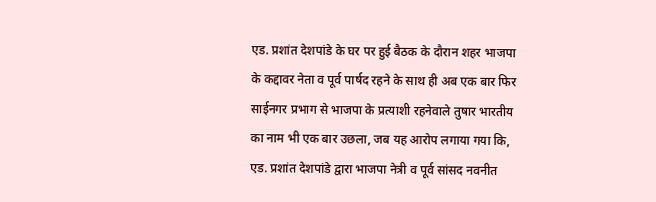एड. प्रशांत देशपांडे के घर पर हुई बैठक के दौरान शहर भाजपा के कद्दावर नेता व पूर्व पार्षद रहने के साथ ही अब एक बार फिर साईनगर प्रभाग से भाजपा के प्रत्याशी रहनेवाले तुषार भारतीय का नाम भी एक बार उछला, जब यह आरोप लगाया गया कि, एड. प्रशांत देशपांडे द्वारा भाजपा नेत्री व पूर्व सांसद नवनीत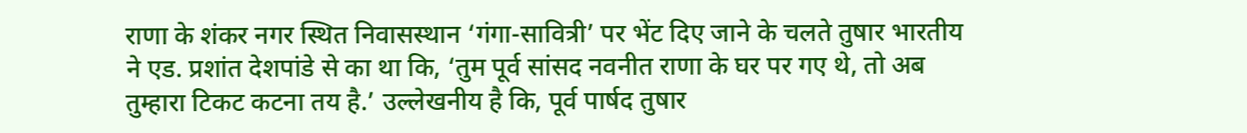राणा के शंकर नगर स्थित निवासस्थान ‘गंगा-सावित्री’ पर भेंट दिए जाने के चलते तुषार भारतीय ने एड. प्रशांत देशपांडे से का था कि, ‘तुम पूर्व सांसद नवनीत राणा के घर पर गए थे, तो अब तुम्हारा टिकट कटना तय है.’ उल्लेखनीय है कि, पूर्व पार्षद तुषार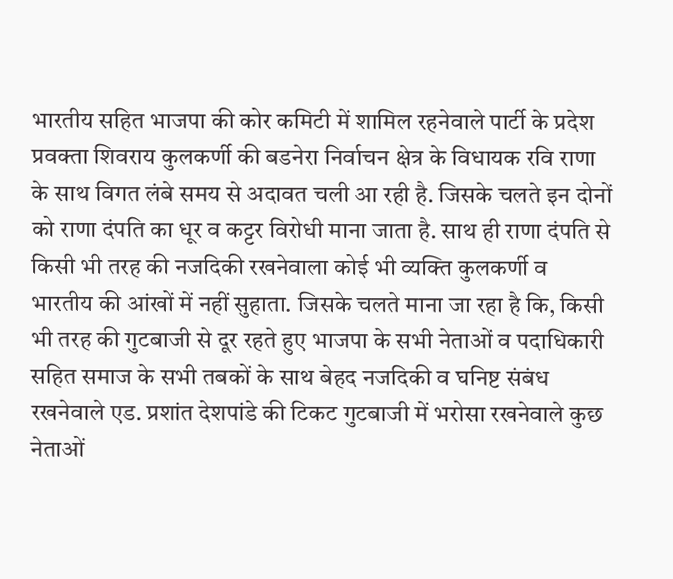भारतीय सहित भाजपा की कोर कमिटी में शामिल रहनेवाले पार्टी के प्रदेश प्रवक्ता शिवराय कुलकर्णी की बडनेरा निर्वाचन क्षेत्र के विधायक रवि राणा के साथ विगत लंबे समय से अदावत चली आ रही है. जिसके चलते इन दोनों को राणा दंपति का धूर व कट्टर विरोधी माना जाता है. साथ ही राणा दंपति से किसी भी तरह की नजदिकी रखनेवाला कोई भी व्यक्ति कुलकर्णी व भारतीय की आंखों में नहीं सुहाता. जिसके चलते माना जा रहा है कि, किसी भी तरह की गुटबाजी से दूर रहते हुए भाजपा के सभी नेताओं व पदाधिकारी सहित समाज के सभी तबकों के साथ बेहद नजदिकी व घनिष्ट संबंध रखनेवाले एड. प्रशांत देशपांडे की टिकट गुटबाजी में भरोसा रखनेवाले कुछ नेताओं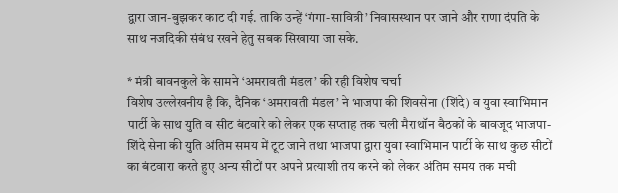द्वारा जान-बुझकर काट दी गई. ताकि उन्हें ‘गंगा-सावित्री’ निवासस्थान पर जाने और राणा दंपति के साथ नजदिकी संबंध रखने हेतु सबक सिखाया जा सके.

* मंत्री बावनकुले के सामने ‘अमरावती मंडल’ की रही विशेष चर्चा
विशेष उल्लेखनीय है कि, दैनिक ‘अमरावती मंडल’ ने भाजपा की शिवसेना (शिंदे) व युवा स्वाभिमान पार्टी के साथ युति व सीट बंटवारे को लेकर एक सप्ताह तक चली मैराथॉन बैठकों के बावजूद भाजपा-शिंदे सेना की युति अंतिम समय में टूट जाने तथा भाजपा द्वारा युवा स्वाभिमान पार्टी के साथ कुछ सीटों का बंटवारा करते हुए अन्य सीटों पर अपने प्रत्याशी तय करने को लेकर अंतिम समय तक मची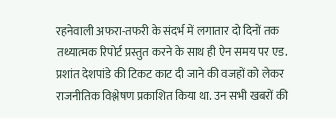रहनेवाली अफरा-तफरी के संदर्भ में लगातार दो दिनों तक तथ्यात्मक रिपोर्ट प्रस्तुत करने के साथ ही ऐन समय पर एड. प्रशांत देशपांडे की टिकट काट दी जाने की वजहों को लेकर राजनीतिक विश्लेषण प्रकाशित किया था. उन सभी खबरों की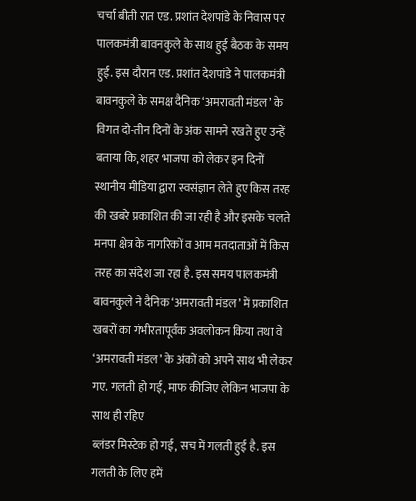चर्चा बीती रात एड. प्रशांत देशपांडे के निवास पर पालकमंत्री बावनकुले के साथ हुई बैठक के समय हुई. इस दौरान एड. प्रशांत देशपांडे ने पालकमंत्री बावनकुले के समक्ष दैनिक ‘अमरावती मंडल’ के विगत दो-तीन दिनों के अंक सामने रखते हुए उन्हें बताया कि, शहर भाजपा को लेकर इन दिनों स्थानीय मीडिया द्वारा स्वसंज्ञान लेते हुए किस तरह की खबरे प्रकाशित की जा रही है और इसके चलते मनपा क्षेत्र के नागरिकों व आम मतदाताओं में किस तरह का संदेश जा रहा है. इस समय पालकमंत्री बावनकुले ने दैनिक ‘अमरावती मंडल’ में प्रकाशित खबरों का गंभीरतापूर्वक अवलोकन किया तथा वे ‘अमरावती मंडल’ के अंकों को अपने साथ भी लेकर गए. गलती हो गई, माफ कीजिए लेकिन भाजपा के साथ ही रहिए
ब्लंडर मिस्टेक हो गई, सच में गलती हुई है. इस गलती के लिए हमें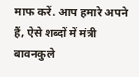माफ करें. आप हमारे अपने हैं, ऐसे शब्दों में मंत्री बावनकुले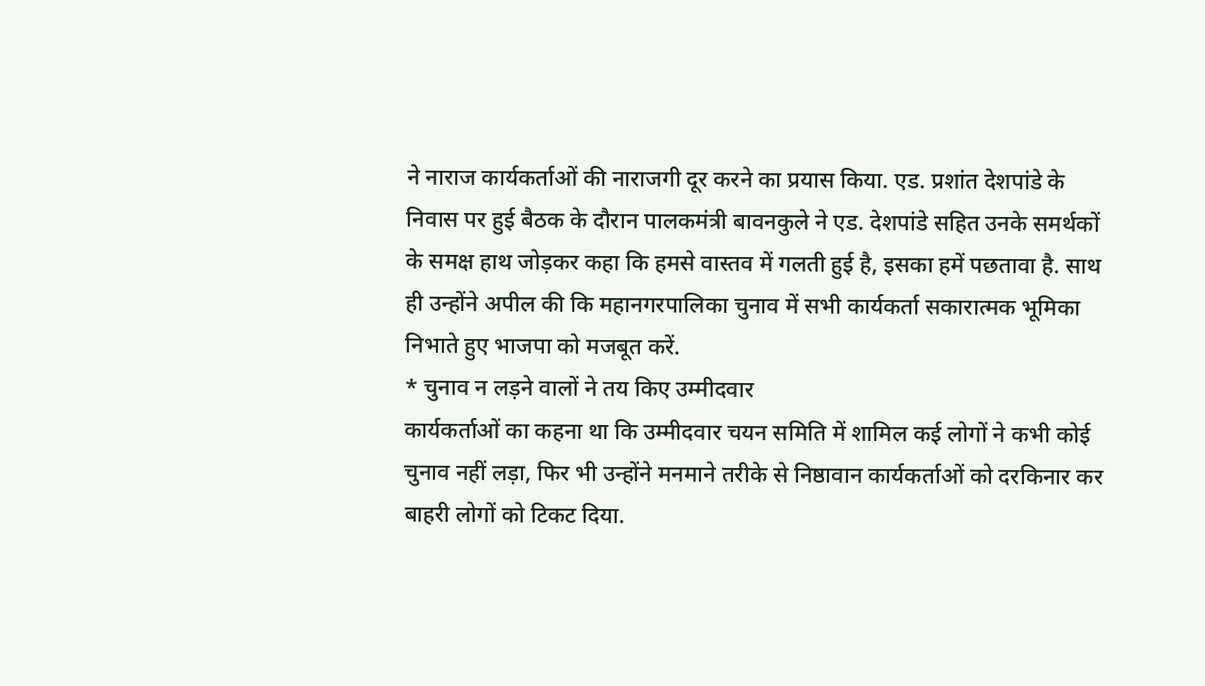ने नाराज कार्यकर्ताओं की नाराजगी दूर करने का प्रयास किया. एड. प्रशांत देशपांडे के निवास पर हुई बैठक के दौरान पालकमंत्री बावनकुले ने एड. देशपांडे सहित उनके समर्थकों के समक्ष हाथ जोड़कर कहा कि हमसे वास्तव में गलती हुई है, इसका हमें पछतावा है. साथ ही उन्होंने अपील की कि महानगरपालिका चुनाव में सभी कार्यकर्ता सकारात्मक भूमिका निभाते हुए भाजपा को मजबूत करें.
* चुनाव न लड़ने वालों ने तय किए उम्मीदवार
कार्यकर्ताओं का कहना था कि उम्मीदवार चयन समिति में शामिल कई लोगों ने कभी कोई चुनाव नहीं लड़ा, फिर भी उन्होंने मनमाने तरीके से निष्ठावान कार्यकर्ताओं को दरकिनार कर बाहरी लोगों को टिकट दिया.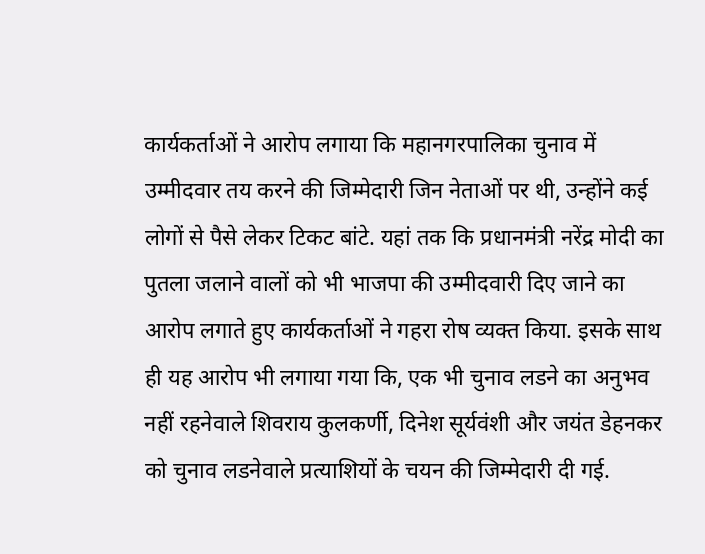कार्यकर्ताओं ने आरोप लगाया कि महानगरपालिका चुनाव में उम्मीदवार तय करने की जिम्मेदारी जिन नेताओं पर थी, उन्होंने कई लोगों से पैसे लेकर टिकट बांटे. यहां तक कि प्रधानमंत्री नरेंद्र मोदी का पुतला जलाने वालों को भी भाजपा की उम्मीदवारी दिए जाने का आरोप लगाते हुए कार्यकर्ताओं ने गहरा रोष व्यक्त किया. इसके साथ ही यह आरोप भी लगाया गया कि, एक भी चुनाव लडने का अनुभव नहीं रहनेवाले शिवराय कुलकर्णी, दिनेश सूर्यवंशी और जयंत डेहनकर को चुनाव लडनेवाले प्रत्याशियों के चयन की जिम्मेदारी दी गई.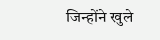जिन्होंने खुले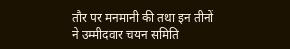तौर पर मनमानी की तथा इन तीनों ने उम्मीदवार चयन समिति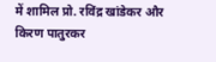में शामिल प्रो. रविंद्र खांडेकर और किरण पातुरकर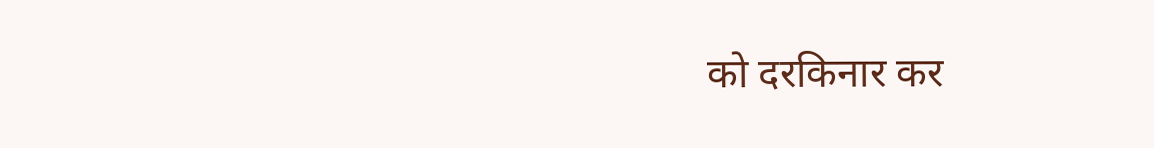को दरकिनार कर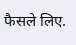फैसले लिए.